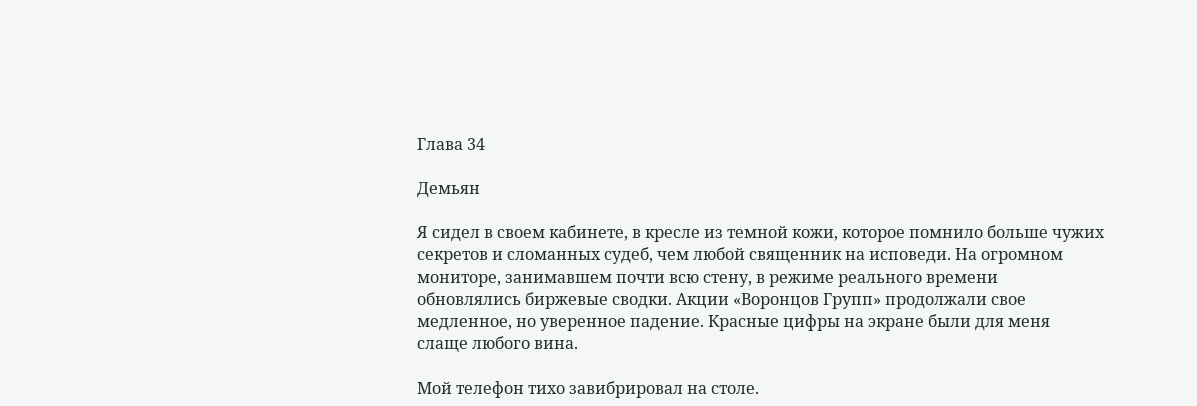Глава 34

Демьян

Я сидел в своем кабинете, в кресле из темной кожи, которое помнило больше чужих секретов и сломанных судеб, чем любой священник на исповеди. На огромном мониторе, занимавшем почти всю стену, в режиме реального времени обновлялись биржевые сводки. Акции «Воронцов Групп» продолжали свое медленное, но уверенное падение. Красные цифры на экране были для меня слаще любого вина.

Мой телефон тихо завибрировал на столе.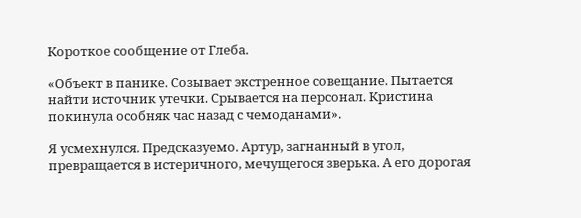Короткое сообщение от Глеба.

«Объект в панике. Созывает экстренное совещание. Пытается найти источник утечки. Срывается на персонал. Кристина покинула особняк час назад с чемоданами».

Я усмехнулся. Предсказуемо. Артур, загнанный в угол, превращается в истеричного, мечущегося зверька. А его дорогая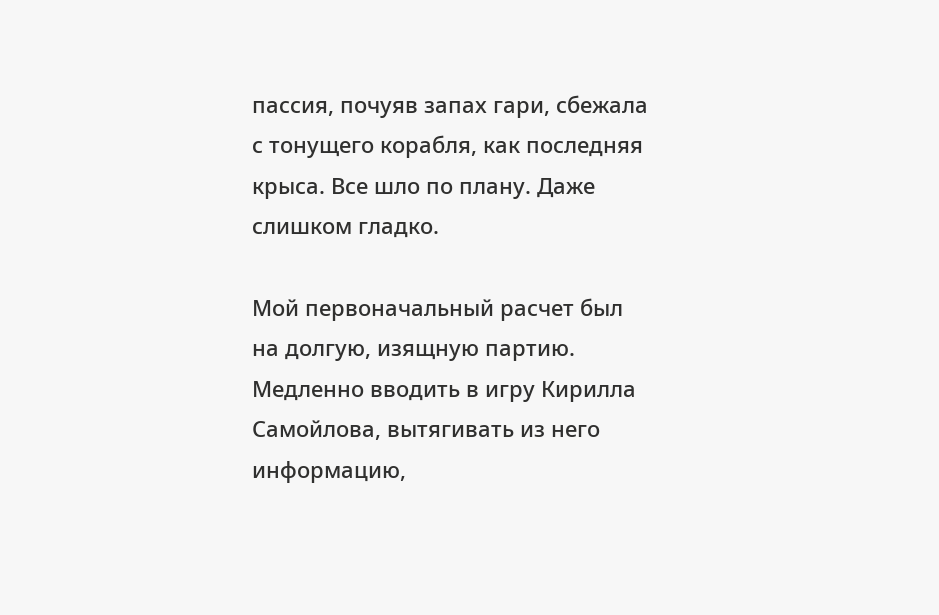пассия, почуяв запах гари, сбежала с тонущего корабля, как последняя крыса. Все шло по плану. Даже слишком гладко.

Мой первоначальный расчет был на долгую, изящную партию. Медленно вводить в игру Кирилла Самойлова, вытягивать из него информацию,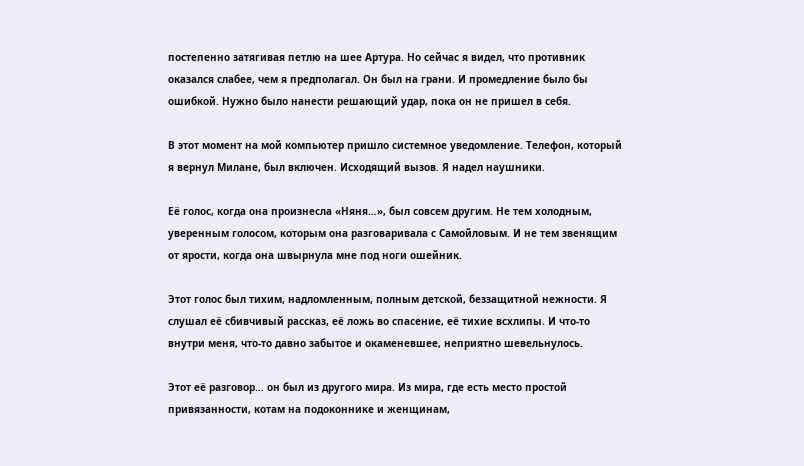постепенно затягивая петлю на шее Артура. Но сейчас я видел, что противник оказался слабее, чем я предполагал. Он был на грани. И промедление было бы ошибкой. Нужно было нанести решающий удар, пока он не пришел в себя.

В этот момент на мой компьютер пришло системное уведомление. Телефон, который я вернул Милане, был включен. Исходящий вызов. Я надел наушники.

Её голос, когда она произнесла «Няня…», был совсем другим. Не тем холодным, уверенным голосом, которым она разговаривала с Самойловым. И не тем звенящим от ярости, когда она швырнула мне под ноги ошейник.

Этот голос был тихим, надломленным, полным детской, беззащитной нежности. Я слушал её сбивчивый рассказ, её ложь во спасение, её тихие всхлипы. И что-то внутри меня, что-то давно забытое и окаменевшее, неприятно шевельнулось.

Этот её разговор… он был из другого мира. Из мира, где есть место простой привязанности, котам на подоконнике и женщинам,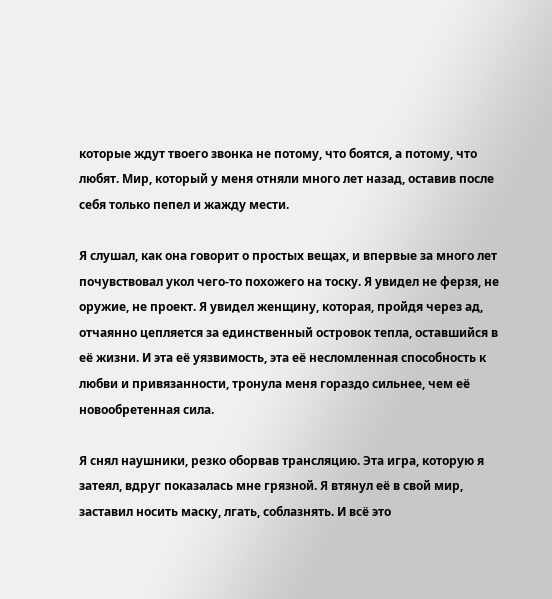которые ждут твоего звонка не потому, что боятся, а потому, что любят. Мир, который у меня отняли много лет назад, оставив после себя только пепел и жажду мести.

Я слушал, как она говорит о простых вещах, и впервые за много лет почувствовал укол чего-то похожего на тоску. Я увидел не ферзя, не оружие, не проект. Я увидел женщину, которая, пройдя через ад, отчаянно цепляется за единственный островок тепла, оставшийся в её жизни. И эта её уязвимость, эта её несломленная способность к любви и привязанности, тронула меня гораздо сильнее, чем её новообретенная сила.

Я снял наушники, резко оборвав трансляцию. Эта игра, которую я затеял, вдруг показалась мне грязной. Я втянул её в свой мир, заставил носить маску, лгать, соблазнять. И всё это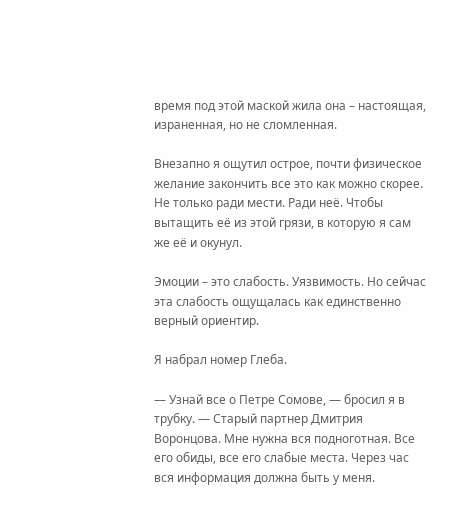время под этой маской жила она – настоящая, израненная, но не сломленная.

Внезапно я ощутил острое, почти физическое желание закончить все это как можно скорее. Не только ради мести. Ради неё. Чтобы вытащить её из этой грязи, в которую я сам же её и окунул.

Эмоции – это слабость. Уязвимость. Но сейчас эта слабость ощущалась как единственно верный ориентир.

Я набрал номер Глеба.

— Узнай все о Петре Сомове, — бросил я в трубку. — Старый партнер Дмитрия Воронцова. Мне нужна вся подноготная. Все его обиды, все его слабые места. Через час вся информация должна быть у меня.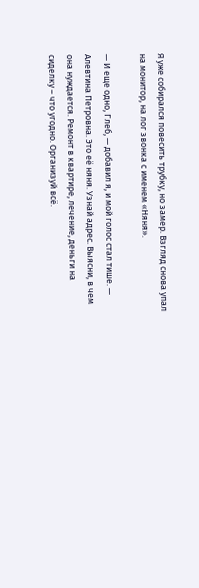Я уже собирался повесить трубку, но замер. Взгляд снова упал на монитор, на лог звонка с именем «Няня».

— И еще одно, Глеб, — добавил я, и мой голос стал тише. — Алевтина Петровна. Это её няня. Узнай адрес. Выясни, в чем она нуждается. Ремонт в квартире, лечение, деньги на сиделку – что угодно. Организуй всё.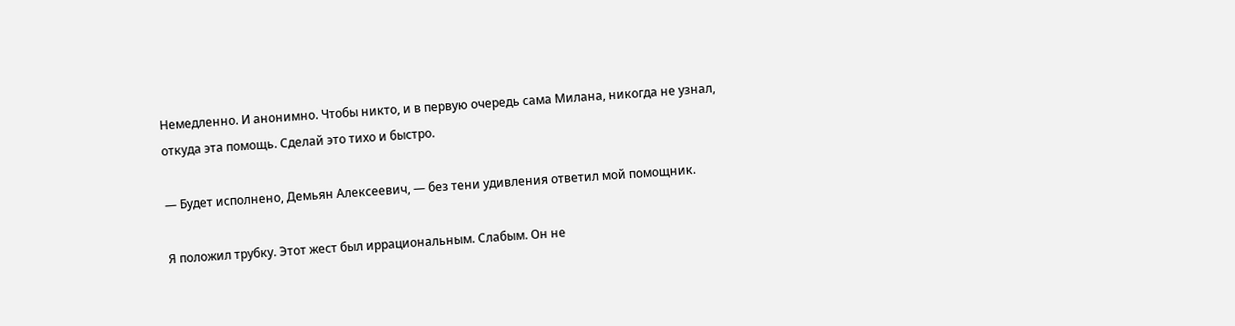Немедленно. И анонимно. Чтобы никто, и в первую очередь сама Милана, никогда не узнал, откуда эта помощь. Сделай это тихо и быстро.

— Будет исполнено, Демьян Алексеевич, — без тени удивления ответил мой помощник.

Я положил трубку. Этот жест был иррациональным. Слабым. Он не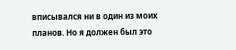вписывался ни в один из моих планов. Но я должен был это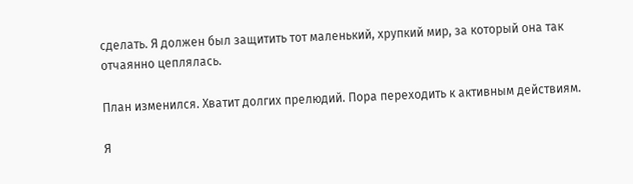сделать. Я должен был защитить тот маленький, хрупкий мир, за который она так отчаянно цеплялась.

План изменился. Хватит долгих прелюдий. Пора переходить к активным действиям.

Я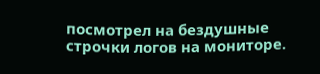посмотрел на бездушные строчки логов на мониторе.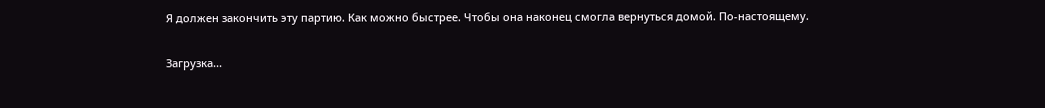Я должен закончить эту партию. Как можно быстрее. Чтобы она наконец смогла вернуться домой. По-настоящему.

Загрузка...